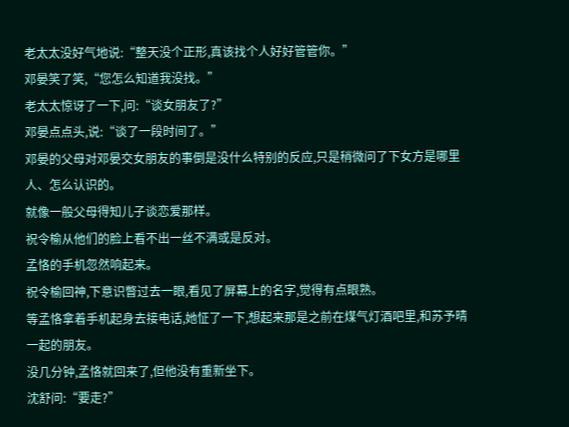老太太没好气地说:“整天没个正形,真该找个人好好管管你。”
邓晏笑了笑,“您怎么知道我没找。”
老太太惊讶了一下,问:“谈女朋友了?”
邓晏点点头,说:“谈了一段时间了。”
邓晏的父母对邓晏交女朋友的事倒是没什么特别的反应,只是稍微问了下女方是哪里人、怎么认识的。
就像一般父母得知儿子谈恋爱那样。
祝令榆从他们的脸上看不出一丝不满或是反对。
孟恪的手机忽然响起来。
祝令榆回神,下意识瞥过去一眼,看见了屏幕上的名字,觉得有点眼熟。
等孟恪拿着手机起身去接电话,她怔了一下,想起来那是之前在煤气灯酒吧里,和苏予晴一起的朋友。
没几分钟,孟恪就回来了,但他没有重新坐下。
沈舒问:“要走?”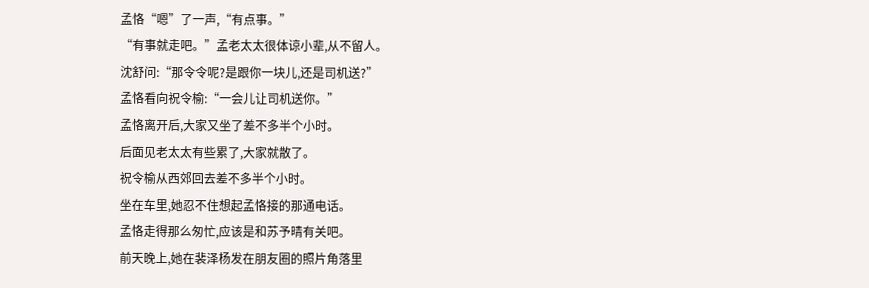孟恪“嗯”了一声,“有点事。”
“有事就走吧。”孟老太太很体谅小辈,从不留人。
沈舒问:“那令令呢?是跟你一块儿,还是司机送?”
孟恪看向祝令榆:“一会儿让司机送你。”
孟恪离开后,大家又坐了差不多半个小时。
后面见老太太有些累了,大家就散了。
祝令榆从西郊回去差不多半个小时。
坐在车里,她忍不住想起孟恪接的那通电话。
孟恪走得那么匆忙,应该是和苏予晴有关吧。
前天晚上,她在裴泽杨发在朋友圈的照片角落里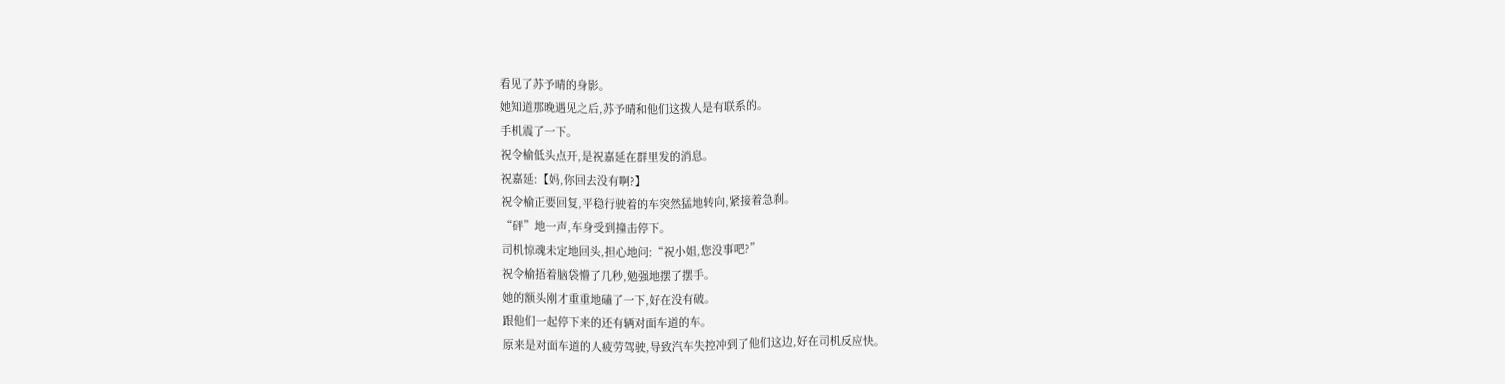看见了苏予晴的身影。
她知道那晚遇见之后,苏予晴和他们这拨人是有联系的。
手机震了一下。
祝令榆低头点开,是祝嘉延在群里发的消息。
祝嘉延:【妈,你回去没有啊?】
祝令榆正要回复,平稳行驶着的车突然猛地转向,紧接着急刹。
“砰”地一声,车身受到撞击停下。
司机惊魂未定地回头,担心地问:“祝小姐,您没事吧?”
祝令榆捂着脑袋懵了几秒,勉强地摆了摆手。
她的额头刚才重重地磕了一下,好在没有破。
跟他们一起停下来的还有辆对面车道的车。
原来是对面车道的人疲劳驾驶,导致汽车失控冲到了他们这边,好在司机反应快。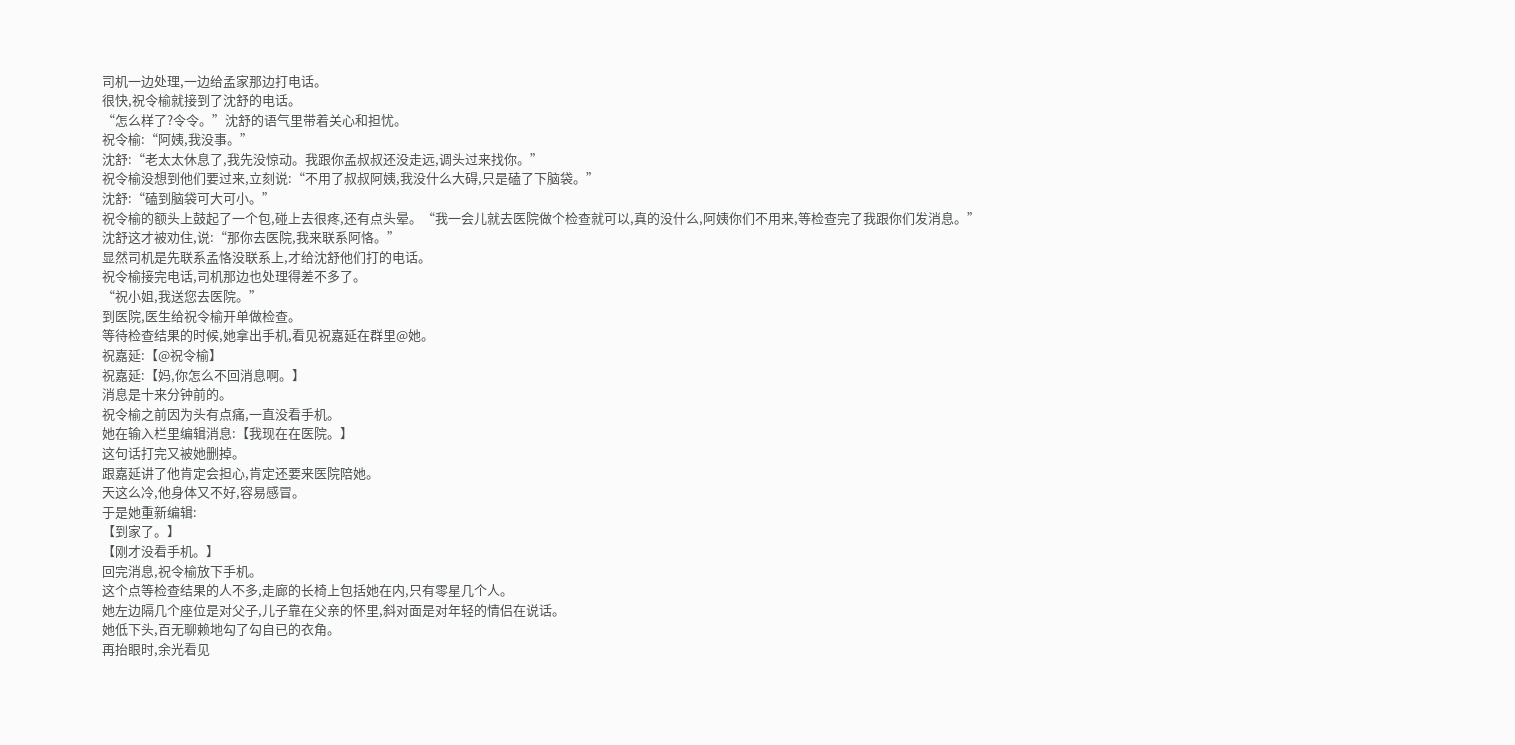司机一边处理,一边给孟家那边打电话。
很快,祝令榆就接到了沈舒的电话。
“怎么样了?令令。”沈舒的语气里带着关心和担忧。
祝令榆:“阿姨,我没事。”
沈舒:“老太太休息了,我先没惊动。我跟你孟叔叔还没走远,调头过来找你。”
祝令榆没想到他们要过来,立刻说:“不用了叔叔阿姨,我没什么大碍,只是磕了下脑袋。”
沈舒:“磕到脑袋可大可小。”
祝令榆的额头上鼓起了一个包,碰上去很疼,还有点头晕。“我一会儿就去医院做个检查就可以,真的没什么,阿姨你们不用来,等检查完了我跟你们发消息。”
沈舒这才被劝住,说:“那你去医院,我来联系阿恪。”
显然司机是先联系孟恪没联系上,才给沈舒他们打的电话。
祝令榆接完电话,司机那边也处理得差不多了。
“祝小姐,我送您去医院。”
到医院,医生给祝令榆开单做检查。
等待检查结果的时候,她拿出手机,看见祝嘉延在群里@她。
祝嘉延:【@祝令榆】
祝嘉延:【妈,你怎么不回消息啊。】
消息是十来分钟前的。
祝令榆之前因为头有点痛,一直没看手机。
她在输入栏里编辑消息:【我现在在医院。】
这句话打完又被她删掉。
跟嘉延讲了他肯定会担心,肯定还要来医院陪她。
天这么冷,他身体又不好,容易感冒。
于是她重新编辑:
【到家了。】
【刚才没看手机。】
回完消息,祝令榆放下手机。
这个点等检查结果的人不多,走廊的长椅上包括她在内,只有零星几个人。
她左边隔几个座位是对父子,儿子靠在父亲的怀里,斜对面是对年轻的情侣在说话。
她低下头,百无聊赖地勾了勾自已的衣角。
再抬眼时,余光看见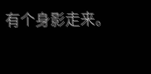有个身影走来。